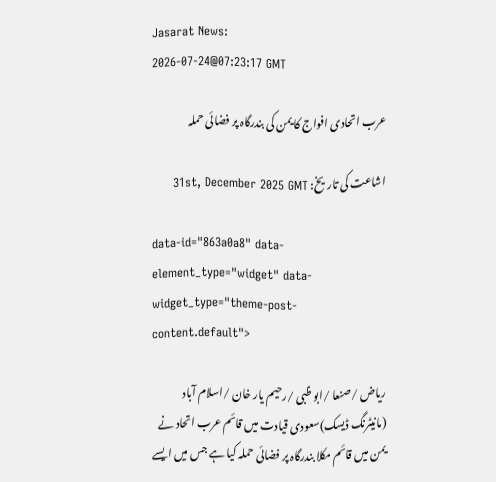Jasarat News:
2026-07-24@07:23:17 GMT

عرب اتحادی افواج کا یمن کی بندرگاہ پر فضائی حملہ

اشاعت کی تاریخ: 31st, December 2025 GMT

data-id="863a0a8" data-element_type="widget" data-widget_type="theme-post-content.default">

ریاض /صنعا /ابو ظبی /رحیم یار خان /اسلام آباد (مانیٹرنگ ڈیسک)سعودی قیادت میں قائم عرب اتحاد نے یمن میں قائم مکلا بندرگاہ پر فضائی حملہ کیا ہے جس میں ایسے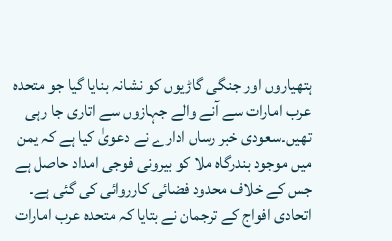ہتھیاروں اور جنگی گاڑیوں کو نشانہ بنایا گیا جو متحدہ عرب امارات سے آنے والے جہازوں سے اتاری جا رہی تھیں۔سعودی خبر رساں ادارے نے دعویٰ کیا ہے کہ یمن میں موجود بندرگاہ ملا کو بیرونی فوجی امداد حاصل ہے جس کے خلاف محدود فضائی کارروائی کی گئی ہے۔ اتحادی افواج کے ترجمان نے بتایا کہ متحدہ عرب امارات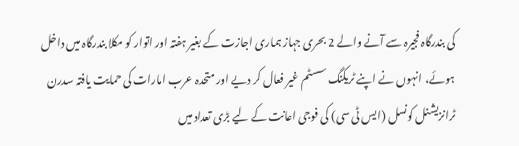کی بندرگاہ فجیرہ سے آنے والے 2 بحری جہاز ہماری اجازت کے بغیر ہفتہ اور اتوار کو مکلا بندرگاہ میں داخل ہوئے، انہوں نے اپنے ٹریکنگ سسٹم غیر فعال کر دیے اور متحدہ عرب امارات کی حمایت یافتہ سدرن ٹرانزیشنل کونسل (ایس ٹی سی) کی فوجی اعانت کے لیے بڑی تعداد میں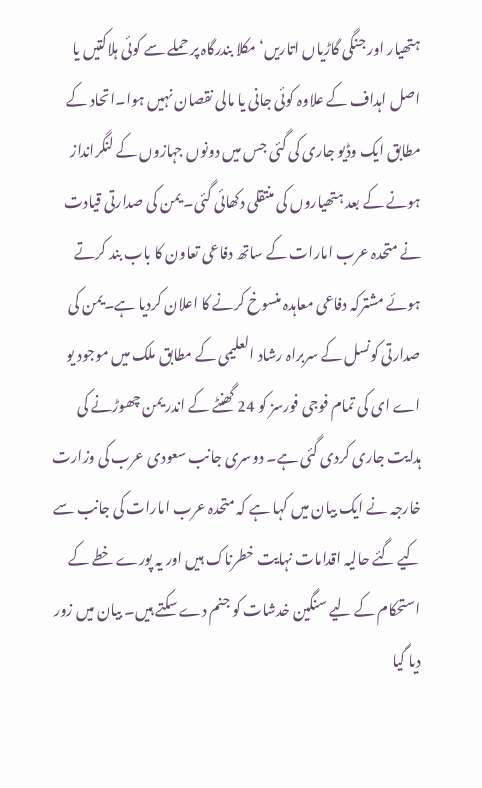ہتھیار اور جنگی گاڑیاں اتاریں‘ مکلا بندرگاہ پر حملے سے کوئی ہلاکتیں یا اصل اہداف کے علاوہ کوئی جانی یا مالی نقصان نہیں ہوا۔اتحاد کے مطابق ایک وڈیو جاری کی گئی جس میں دونوں جہازوں کے لنگرانداز ہونے کے بعد ہتھیاروں کی منتقلی دکھائی گئی۔ یمن کی صدارتی قیادت نے متحدہ عرب امارات کے ساتھ دفاعی تعاون کا باب بند کرتے ہوئے مشترکہ دفاعی معاہدہ منسوخ کرنے کا اعلان کردیا ہے۔یمن کی صدارتی کونسل کے سربراہ رشاد العلیمی کے مطابق ملک میں موجود یو اے ای کی تمام فوجی فورسز کو 24 گھنٹے کے اندر یمن چھوڑنے کی ہدایت جاری کردی گئی ہے۔ دوسری جانب سعودی عرب کی وزارت خارجہ نے ایک بیان میں کہا ہے کہ متحدہ عرب امارات کی جانب سے کیے گئے حالیہ اقدامات نہایت خطرناک ہیں اور یہ پورے خطے کے استحکام کے لیے سنگین خدشات کو جنم دے سکتے ہیں۔ بیان میں زور دیا گیا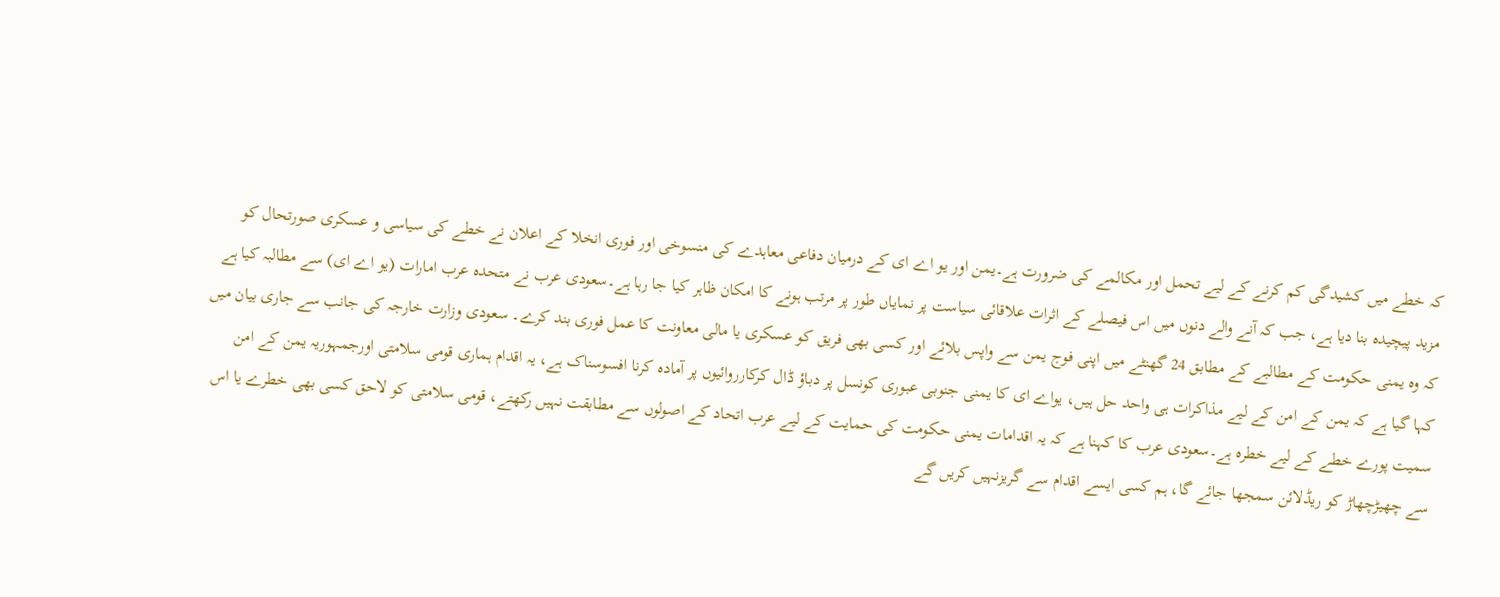کہ خطے میں کشیدگی کم کرنے کے لیے تحمل اور مکالمے کی ضرورت ہے۔یمن اور یو اے ای کے درمیان دفاعی معاہدے کی منسوخی اور فوری انخلا کے اعلان نے خطے کی سیاسی و عسکری صورتحال کو مزید پیچیدہ بنا دیا ہے، جب کہ آنے والے دنوں میں اس فیصلے کے اثرات علاقائی سیاست پر نمایاں طور پر مرتب ہونے کا امکان ظاہر کیا جا رہا ہے۔سعودی عرب نے متحدہ عرب امارات (یو اے ای) سے مطالبہ کیا ہے کہ وہ یمنی حکومت کے مطالبے کے مطابق 24 گھنٹے میں اپنی فوج یمن سے واپس بلائے اور کسی بھی فریق کو عسکری یا مالی معاونت کا عمل فوری بند کرے۔ سعودی وزارت خارجہ کی جانب سے جاری بیان میں کہا گیا ہے کہ یمن کے امن کے لیے مذاکرات ہی واحد حل ہیں، یواے ای کا یمنی جنوبی عبوری کونسل پر دباؤ ڈال کرکارروائیوں پر آمادہ کرنا افسوسناک ہے، یہ اقدام ہماری قومی سلامتی اورجمہوریہ یمن کے امن سمیت پورے خطے کے لیے خطرہ ہے۔سعودی عرب کا کہنا ہے کہ یہ اقدامات یمنی حکومت کی حمایت کے لیے عرب اتحاد کے اصولوں سے مطابقت نہیں رکھتے، قومی سلامتی کو لاحق کسی بھی خطرے یا اس سے چھیڑچھاڑ کو ریڈلائن سمجھا جائے گا، ہم کسی ایسے اقدام سے گریزنہیں کریں گے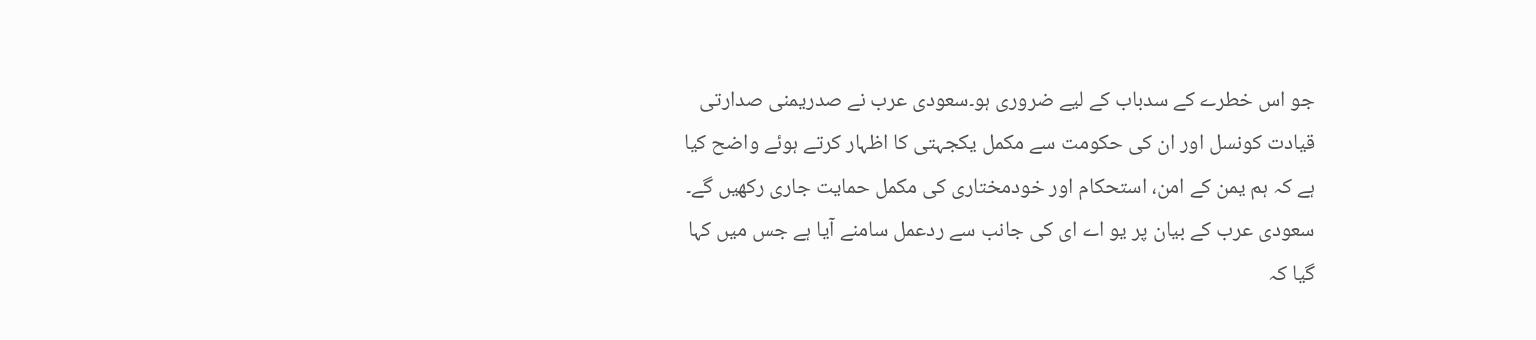جو اس خطرے کے سدباب کے لیے ضروری ہو۔سعودی عرب نے صدریمنی صدارتی قیادت کونسل اور ان کی حکومت سے مکمل یکجہتی کا اظہار کرتے ہوئے واضح کیا ہے کہ ہم یمن کے امن، استحکام اور خودمختاری کی مکمل حمایت جاری رکھیں گے۔ سعودی عرب کے بیان پر یو اے ای کی جانب سے ردعمل سامنے آیا ہے جس میں کہا گیا کہ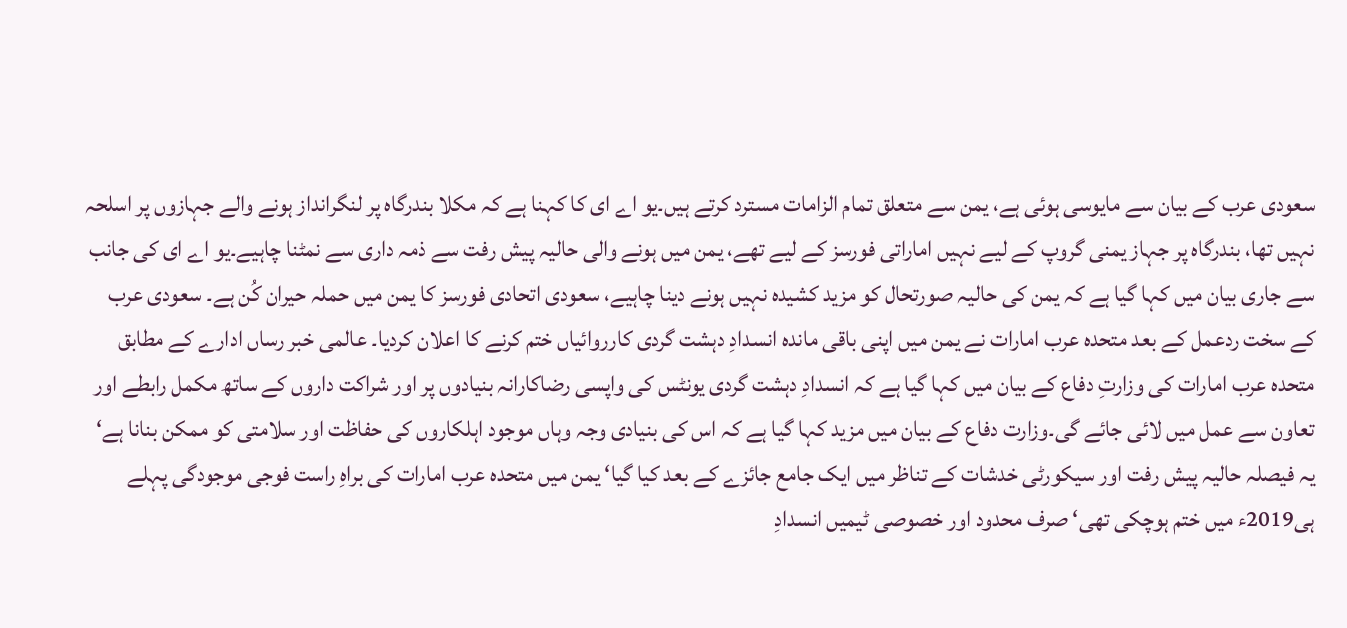سعودی عرب کے بیان سے مایوسی ہوئی ہے، یمن سے متعلق تمام الزامات مسترد کرتے ہیں۔یو اے ای کا کہنا ہے کہ مکلا بندرگاہ پر لنگرانداز ہونے والے جہازوں پر اسلحہ نہیں تھا، بندرگاہ پر جہاز یمنی گروپ کے لیے نہیں اماراتی فورسز کے لیے تھے، یمن میں ہونے والی حالیہ پیش رفت سے ذمہ داری سے نمٹنا چاہیے۔یو اے ای کی جانب سے جاری بیان میں کہا گیا ہے کہ یمن کی حالیہ صورتحال کو مزید کشیدہ نہیں ہونے دینا چاہیے، سعودی اتحادی فورسز کا یمن میں حملہ حیران کُن ہے۔ سعودی عرب کے سخت ردعمل کے بعد متحدہ عرب امارات نے یمن میں اپنی باقی ماندہ انسدادِ دہشت گردی کارروائیاں ختم کرنے کا اعلان کردیا۔ عالمی خبر رساں ادارے کے مطابق متحدہ عرب امارات کی وزارتِ دفاع کے بیان میں کہا گیا ہے کہ انسدادِ دہشت گردی یونٹس کی واپسی رضاکارانہ بنیادوں پر اور شراکت داروں کے ساتھ مکمل رابطے اور تعاون سے عمل میں لائی جائے گی۔وزارت دفاع کے بیان میں مزید کہا گیا ہے کہ اس کی بنیادی وجہ وہاں موجود اہلکاروں کی حفاظت اور سلامتی کو ممکن بنانا ہے‘ یہ فیصلہ حالیہ پیش رفت اور سیکورٹی خدشات کے تناظر میں ایک جامع جائزے کے بعد کیا گیا‘ یمن میں متحدہ عرب امارات کی براہِ راست فوجی موجودگی پہلے ہی2019ء میں ختم ہوچکی تھی‘ صرف محدود اور خصوصی ٹیمیں انسدادِ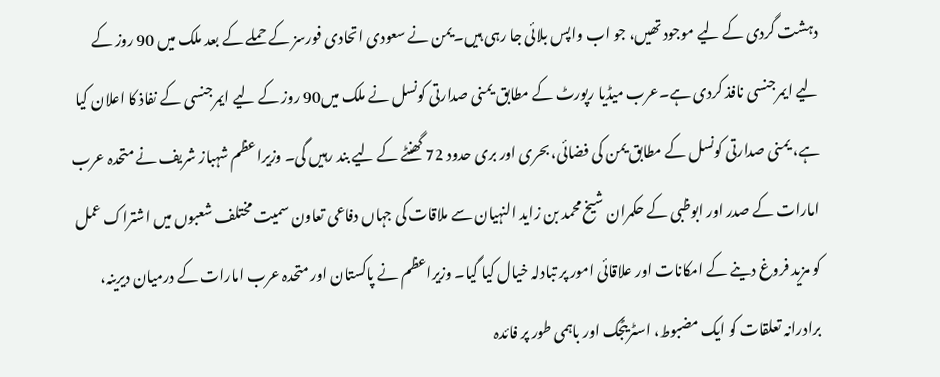دہشت گردی کے لیے موجود تھیں، جو اب واپس بلائی جا رہی ہیں۔یمن نے سعودی اتحادی فورسز کے حملے کے بعد ملک میں 90 روز کے لیے ایمرجنسی نافذ کردی ہے۔عرب میڈیا رپورٹ کے مطابق یمنی صدارتی کونسل نے ملک میں90 روز کے لیے ایمرجنسی کے نفاذ کا اعلان کیا ہے، یمنی صدارتی کونسل کے مطابق یمن کی فضائی، بحری اور بری حدود 72 گھنٹے کے لیے بند رہیں گی۔ وزیراعظم شہباز شریف نے متحدہ عرب امارات کے صدر اور ابوظبی کے حکمران شیخ محمد بن زاید النہیان سے ملاقات کی جہاں دفاعی تعاون سمیت مختلف شعبوں میں اشتراک عمل کو مزید فروغ دینے کے امکانات اور علاقائی امور پر تبادلہ خیال کیا گیا۔ وزیراعظم نے پاکستان اور متحدہ عرب امارات کے درمیان دیرینہ، برادرانہ تعلقات کو ایک مضبوط، اسٹریٹجک اور باہمی طور پر فائدہ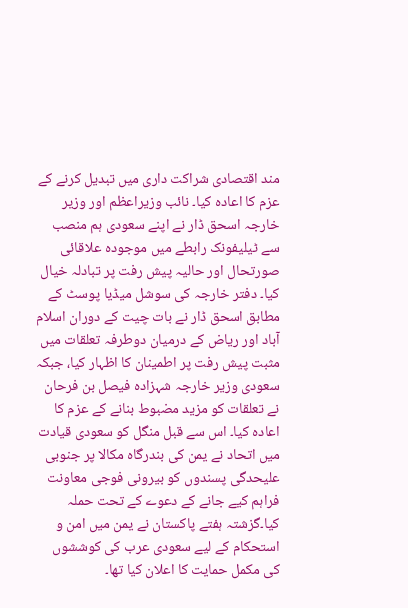مند اقتصادی شراکت داری میں تبدیل کرنے کے عزم کا اعادہ کیا۔ نائب وزیراعظم اور وزیر خارجہ اسحق ڈار نے اپنے سعودی ہم منصب سے ٹیلیفونک رابطے میں موجودہ علاقائی صورتحال اور حالیہ پیش رفت پر تبادلہ خیال کیا۔ دفتر خارجہ کی سوشل میڈیا پوسٹ کے مطابق اسحق ڈار نے بات چیت کے دوران اسلام آباد اور ریاض کے درمیان دوطرفہ تعلقات میں مثبت پیش رفت پر اطمینان کا اظہار کیا، جبکہ سعودی وزیر خارجہ شہزادہ فیصل بن فرحان نے تعلقات کو مزید مضبوط بنانے کے عزم کا اعادہ کیا۔ اس سے قبل منگل کو سعودی قیادت میں اتحاد نے یمن کی بندرگاہ مکالا پر جنوبی علیحدگی پسندوں کو بیرونی فوجی معاونت فراہم کیے جانے کے دعوے کے تحت حملہ کیا۔گزشتہ ہفتے پاکستان نے یمن میں امن و استحکام کے لیے سعودی عرب کی کوششوں کی مکمل حمایت کا اعلان کیا تھا۔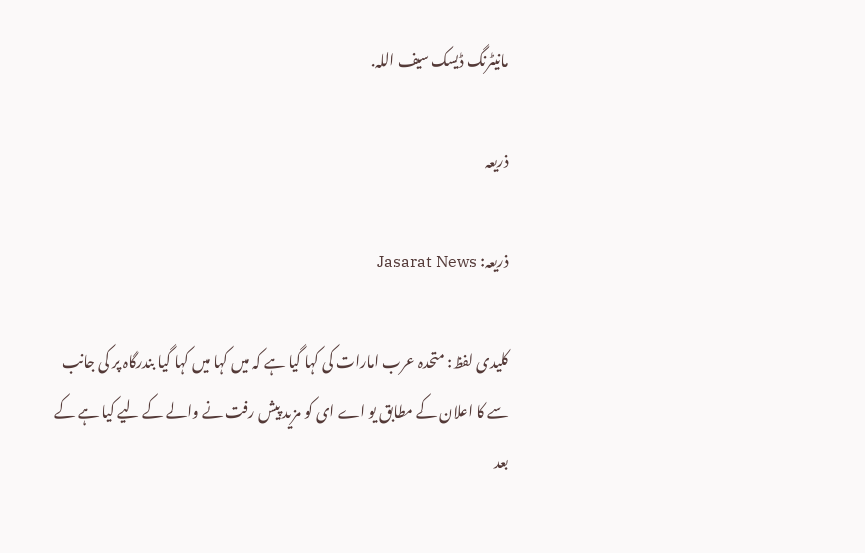مانیٹرنگ ڈیسک سیف اللہ.

ذریعہ

ذریعہ: Jasarat News

کلیدی لفظ: متحدہ عرب امارات کی کہا گیا ہے کہ میں کہا میں کہا گیا بندرگاہ پر کی جانب سے کا اعلان کے مطابق یو اے ای کو مزید پیش رفت نے والے کے لیے کیا ہے کے بعد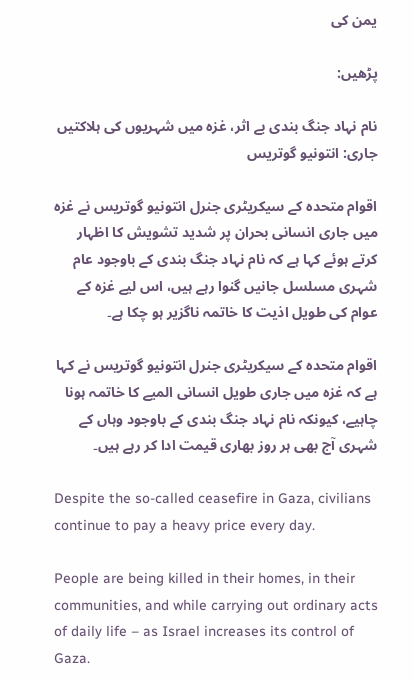یمن کی

پڑھیں:

نام نہاد جنگ بندی بے اثر، غزہ میں شہریوں کی ہلاکتیں جاری: انتونیو گوتریس

اقوام متحدہ کے سیکریٹری جنرل انتونیو گوتریس نے غزہ میں جاری انسانی بحران پر شدید تشویش کا اظہار کرتے ہوئے کہا ہے کہ نام نہاد جنگ بندی کے باوجود عام شہری مسلسل جانیں گنوا رہے ہیں، اس لیے غزہ کے عوام کی طویل اذیت کا خاتمہ ناگزیر ہو چکا ہے۔

اقوام متحدہ کے سیکریٹری جنرل انتونیو گوتریس نے کہا ہے کہ غزہ میں جاری طویل انسانی المیے کا خاتمہ ہونا چاہیے، کیونکہ نام نہاد جنگ بندی کے باوجود وہاں کے شہری آج بھی ہر روز بھاری قیمت ادا کر رہے ہیں۔

Despite the so-called ceasefire in Gaza, civilians continue to pay a heavy price every day.

People are being killed in their homes, in their communities, and while carrying out ordinary acts of daily life – as Israel increases its control of Gaza.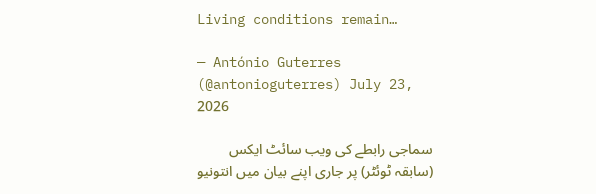Living conditions remain…

— António Guterres (@antonioguterres) July 23, 2026

سماجی رابطے کی ویب سائٹ ایکس (سابقہ ٹوئٹر) پر جاری اپنے بیان میں انتونیو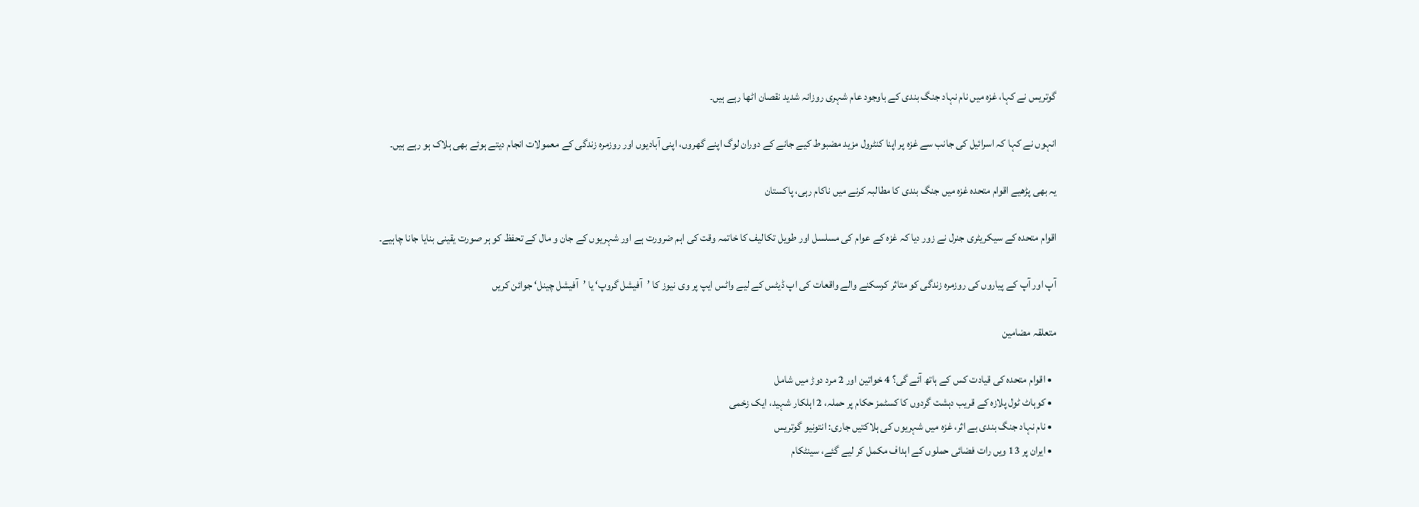گوتریس نے کہا، غزہ میں نام نہاد جنگ بندی کے باوجود عام شہری روزانہ شدید نقصان اٹھا رہے ہیں۔

انہوں نے کہا کہ اسرائیل کی جانب سے غزہ پر اپنا کنٹرول مزید مضبوط کیے جانے کے دوران لوگ اپنے گھروں، اپنی آبادیوں اور روزمرہ زندگی کے معمولات انجام دیتے ہوئے بھی ہلاک ہو رہے ہیں۔

یہ بھی پڑھیے اقوام متحدہ غزہ میں جنگ بندی کا مطالبہ کرنے میں ناکام رہی، پاکستان

اقوام متحدہ کے سیکریٹری جنرل نے زور دیا کہ غزہ کے عوام کی مسلسل اور طویل تکالیف کا خاتمہ وقت کی اہم ضرورت ہے اور شہریوں کے جان و مال کے تحفظ کو ہر صورت یقینی بنایا جانا چاہیے۔

آپ اور آپ کے پیاروں کی روزمرہ زندگی کو متاثر کرسکنے والے واقعات کی اپ ڈیٹس کے لیے واٹس ایپ پر وی نیوز کا ’آفیشل گروپ‘ یا ’آفیشل چینل‘ جوائن کریں

متعلقہ مضامین

  • اقوام متحدہ کی قیادت کس کے ہاتھ آئے گی؟ 4 خواتین اور 2 مرد دوڑ میں شامل
  • کوہاٹ ٹول پلازہ کے قریب دہشت گردوں کا کسٹمز حکام پر حملہ، 2 اہلکار شہید، ایک زخمی
  • نام نہاد جنگ بندی بے اثر، غزہ میں شہریوں کی ہلاکتیں جاری: انتونیو گوتریس
  • ایران پر 13 ویں رات فضائی حملوں کے اہداف مکمل کر لیے گئے، سینٹکام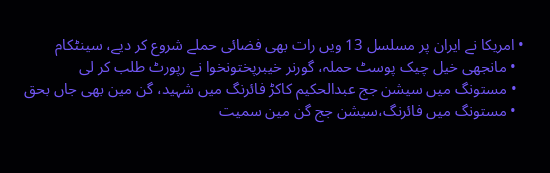• امریکا نے ایران پر مسلسل 13 ویں رات بھی فضائی حملے شروع کر دیے، سینٹکام
  • مانجھی خیل چیک پوسٹ حملہ، گورنر خیبرپختونخوا نے رپورٹ طلب کر لی
  • مستونگ میں سیشن جج عبدالحکیم کاکڑ فائرنگ میں شہید، گن مین بھی جاں بحق
  • مستونگ میں فائرنگ،سیشن جج گن مین سمیت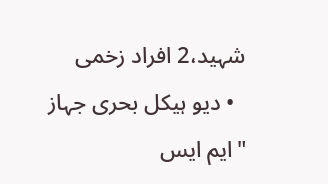شہید،2 افراد زخمی
  • دیو ہیکل بحری جہاز "ایم ایس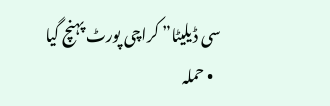سی ڈیلیٹا” کراچی پورٹ پہنچ گیا
  • حملہ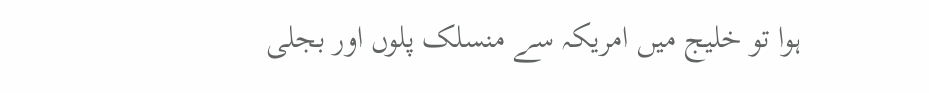ہوا تو خلیج میں امریکہ سے منسلک پلوں اور بجلی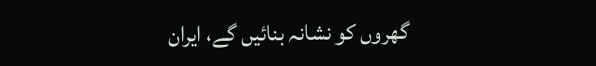گھروں کو نشانہ بنائیں گے، ایران